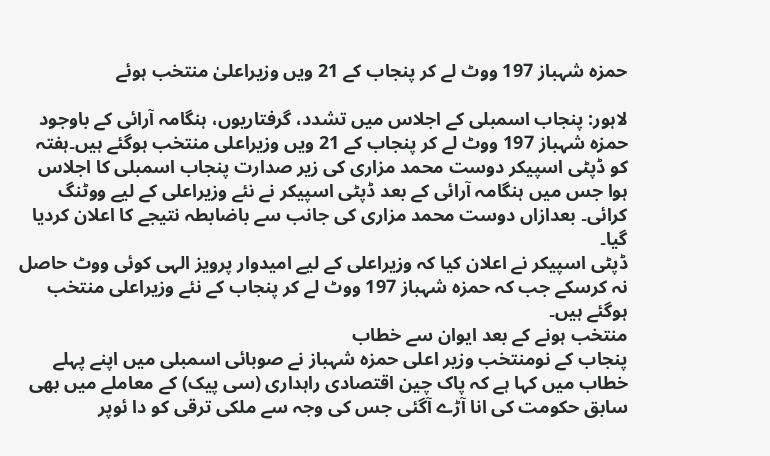حمزہ شہباز 197 ووٹ لے کر پنجاب کے 21 ویں وزیراعلیٰ منتخب ہوئے

لاہور: پنجاب اسمبلی کے اجلاس میں تشدد، گرفتاریوں، ہنگامہ آرائی کے باوجود حمزہ شہباز 197 ووٹ لے کر پنجاب کے 21 ویں وزیراعلی منتخب ہوگئے ہیں۔ہفتہ کو ڈپٹی اسپیکر دوست محمد مزاری کی زیر صدارت پنجاب اسمبلی کا اجلاس ہوا جس میں ہنگامہ آرائی کے بعد ڈپٹی اسپیکر نے نئے وزیراعلی کے لیے ووٹنگ کرائی۔ بعدازاں دوست محمد مزاری کی جانب سے باضابطہ نتیجے کا اعلان کردیا گیا۔
ڈپٹی اسپیکر نے اعلان کیا کہ وزیراعلی کے لیے امیدوار پرویز الہی کوئی ووٹ حاصل نہ کرسکے جب کہ حمزہ شہباز 197 ووٹ لے کر پنجاب کے نئے وزیراعلی منتخب ہوگئے ہیں۔
منتخب ہونے کے بعد ایوان سے خطاب
پنجاب کے نومنتخب وزیر اعلی حمزہ شہباز نے صوبائی اسمبلی میں اپنے پہلے خطاب میں کہا ہے کہ پاک چین اقتصادی راہداری (سی پیک) کے معاملے میں بھی سابق حکومت کی انا آڑے آگئی جس کی وجہ سے ملکی ترقی کو دا ئوپر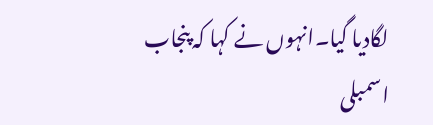لگادیا گیا۔انہوں نے کہا کہ پنجاب اسمبلی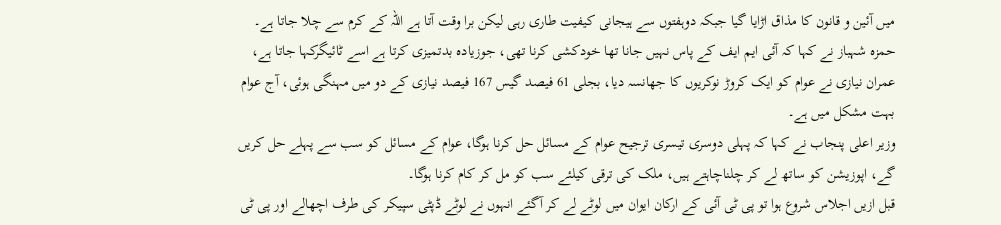میں آئین و قانون کا مذاق اڑایا گیا جبکہ دوہفتوں سے ہیجانی کیفیت طاری رہی لیکن برا وقت آتا ہے اللہ کے کرم سے چلا جاتا ہے۔
حمزہ شہباز نے کہا کہ آئی ایم ایف کے پاس نہیں جانا تھا خودکشی کرنا تھی، جوزیادہ بدتمیزی کرتا ہے اسے ٹائیگرکہا جاتا ہے، عمران نیازی نے عوام کو ایک کروڑ نوکریوں کا جھانسہ دیا، بجلی 61 فیصد گیس 167 فیصد نیازی کے دو میں مہنگی ہوئی، آج عوام بہت مشکل میں ہے۔
وزیر اعلی پنجاب نے کہا کہ پہلی دوسری تیسری ترجیح عوام کے مسائل حل کرنا ہوگا، عوام کے مسائل کو سب سے پہلے حل کریں گے، اپوزیشن کو ساتھ لے کر چلناچاہتے ہیں، ملک کی ترقی کیلئے سب کو مل کر کام کرنا ہوگا۔
قبل ازیں اجلاس شروع ہوا تو پی ٹی آئی کے ارکان ایوان میں لوٹے لے کر آگئے انہوں نے لوٹے ڈپٹی سپیکر کی طرف اچھالے اور پی ٹی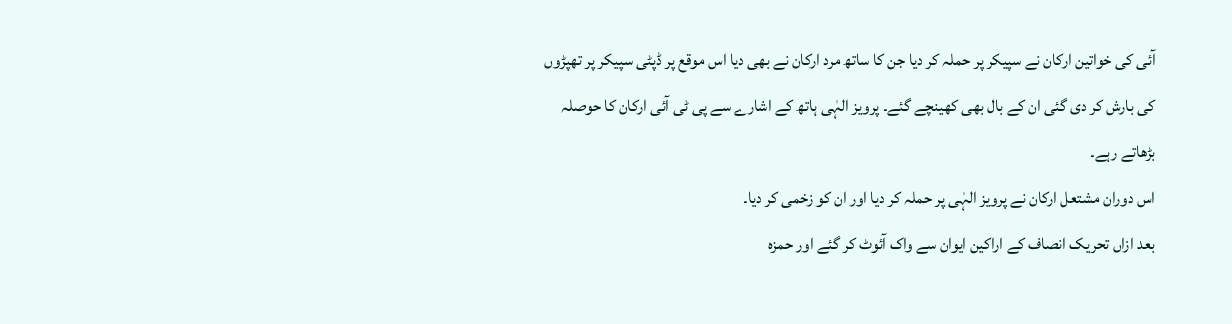آئی کی خواتین ارکان نے سپیکر پر حملہ کر دیا جن کا ساتھ مرد ارکان نے بھی دیا اس موقع پر ڈپٹی سپیکر پر تھپڑوں کی بارش کر دی گئی ان کے بال بھی کھینچے گئے۔ پرویز الہٰی ہاتھ کے اشارے سے پی ٹی آئی ارکان کا حوصلہ بڑھاتے رہے۔
اس دوران مشتعل ارکان نے پرویز الہٰی پر حملہ کر دیا اور ان کو زخمی کر دیا۔
بعد ازاں تحریک انصاف کے اراکین ایوان سے واک آئوٹ کر گئے اور حمزہ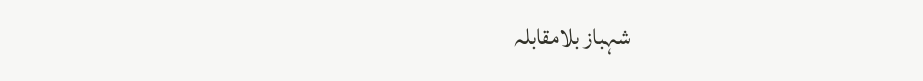شہباز بلامقابلہ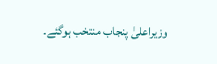وزیراعلیٰ پنجاب منتخب ہوگئے۔